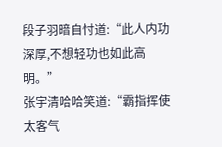段子羽暗自忖道:“此人内功深厚,不想轻功也如此高明。”
张宇清哈哈笑道:“霸指挥使太客气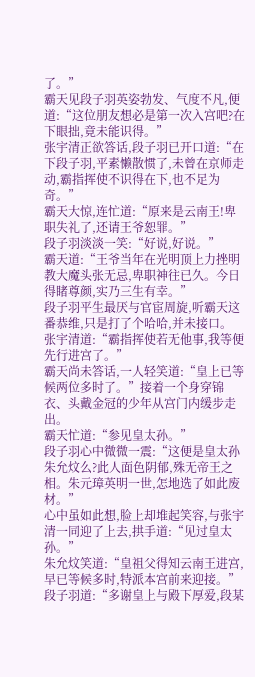了。”
霸天见段子羽英姿勃发、气度不凡,便道:“这位朋友想必是第一次入宫吧?在下眼拙,竟未能识得。”
张宇清正欲答话,段子羽已开口道:“在下段子羽,平素懒散惯了,未曾在京师走动,霸指挥使不识得在下,也不足为奇。”
霸天大惊,连忙道:“原来是云南王!卑职失礼了,还请王爷恕罪。”
段子羽淡淡一笑:“好说,好说。”
霸天道:“王爷当年在光明顶上力挫明教大魔头张无忌,卑职神往已久。今日得睹尊颜,实乃三生有幸。”
段子羽平生最厌与官宦周旋,听霸天这番恭维,只是打了个哈哈,并未接口。
张宇清道:“霸指挥使若无他事,我等便先行进宫了。”
霸天尚未答话,一人轻笑道:“皇上已等候两位多时了。”接着一个身穿锦衣、头戴金冠的少年从宫门内缓步走出。
霸天忙道:“参见皇太孙。”
段子羽心中微微一震:“这便是皇太孙朱允炆么?此人面色阴郁,殊无帝王之相。朱元璋英明一世,怎地选了如此废材。”
心中虽如此想,脸上却堆起笑容,与张宇清一同迎了上去,拱手道:“见过皇太孙。”
朱允炆笑道:“皇祖父得知云南王进宫,早已等候多时,特派本宫前来迎接。”
段子羽道:“多谢皇上与殿下厚爱,段某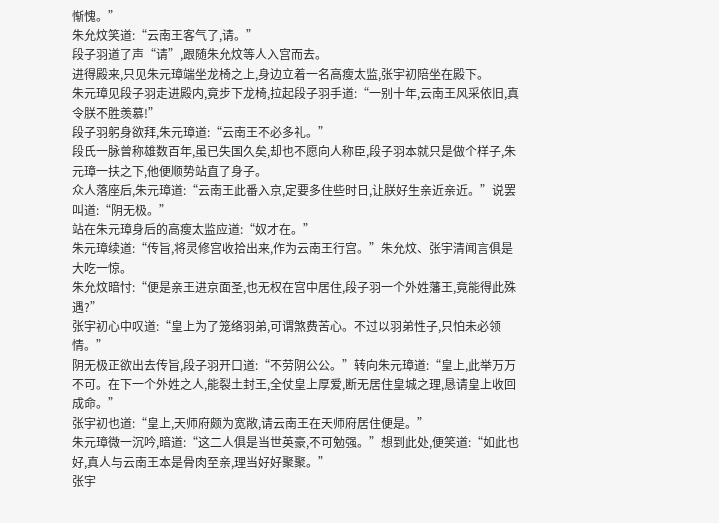惭愧。”
朱允炆笑道:“云南王客气了,请。”
段子羽道了声“请”,跟随朱允炆等人入宫而去。
进得殿来,只见朱元璋端坐龙椅之上,身边立着一名高瘦太监,张宇初陪坐在殿下。
朱元璋见段子羽走进殿内,竟步下龙椅,拉起段子羽手道:“一别十年,云南王风采依旧,真令朕不胜羡慕!”
段子羽躬身欲拜,朱元璋道:“云南王不必多礼。”
段氏一脉曾称雄数百年,虽已失国久矣,却也不愿向人称臣,段子羽本就只是做个样子,朱元璋一扶之下,他便顺势站直了身子。
众人落座后,朱元璋道:“云南王此番入京,定要多住些时日,让朕好生亲近亲近。”说罢叫道:“阴无极。”
站在朱元璋身后的高瘦太监应道:“奴才在。”
朱元璋续道:“传旨,将灵修宫收拾出来,作为云南王行宫。”朱允炆、张宇清闻言俱是大吃一惊。
朱允炆暗忖:“便是亲王进京面圣,也无权在宫中居住,段子羽一个外姓藩王,竟能得此殊遇?”
张宇初心中叹道:“皇上为了笼络羽弟,可谓煞费苦心。不过以羽弟性子,只怕未必领情。”
阴无极正欲出去传旨,段子羽开口道:“不劳阴公公。”转向朱元璋道:“皇上,此举万万不可。在下一个外姓之人,能裂土封王,全仗皇上厚爱,断无居住皇城之理,恳请皇上收回成命。”
张宇初也道:“皇上,天师府颇为宽敞,请云南王在天师府居住便是。”
朱元璋微一沉吟,暗道:“这二人俱是当世英豪,不可勉强。”想到此处,便笑道:“如此也好,真人与云南王本是骨肉至亲,理当好好聚聚。”
张宇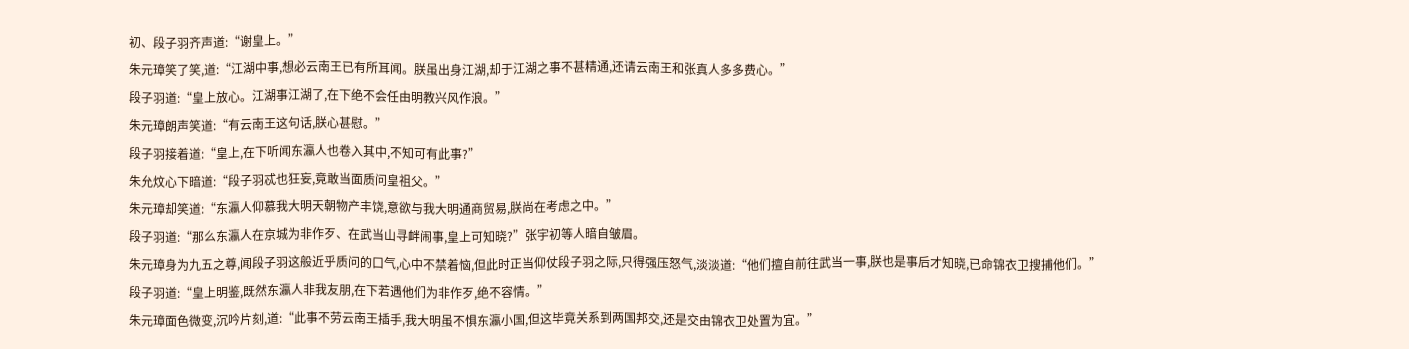初、段子羽齐声道:“谢皇上。”
朱元璋笑了笑,道:“江湖中事,想必云南王已有所耳闻。朕虽出身江湖,却于江湖之事不甚精通,还请云南王和张真人多多费心。”
段子羽道:“皇上放心。江湖事江湖了,在下绝不会任由明教兴风作浪。”
朱元璋朗声笑道:“有云南王这句话,朕心甚慰。”
段子羽接着道:“皇上,在下听闻东瀛人也卷入其中,不知可有此事?”
朱允炆心下暗道:“段子羽忒也狂妄,竟敢当面质问皇祖父。”
朱元璋却笑道:“东瀛人仰慕我大明天朝物产丰饶,意欲与我大明通商贸易,朕尚在考虑之中。”
段子羽道:“那么东瀛人在京城为非作歹、在武当山寻衅闹事,皇上可知晓?”张宇初等人暗自皱眉。
朱元璋身为九五之尊,闻段子羽这般近乎质问的口气,心中不禁着恼,但此时正当仰仗段子羽之际,只得强压怒气,淡淡道:“他们擅自前往武当一事,朕也是事后才知晓,已命锦衣卫搜捕他们。”
段子羽道:“皇上明鉴,既然东瀛人非我友朋,在下若遇他们为非作歹,绝不容情。”
朱元璋面色微变,沉吟片刻,道:“此事不劳云南王插手,我大明虽不惧东瀛小国,但这毕竟关系到两国邦交,还是交由锦衣卫处置为宜。”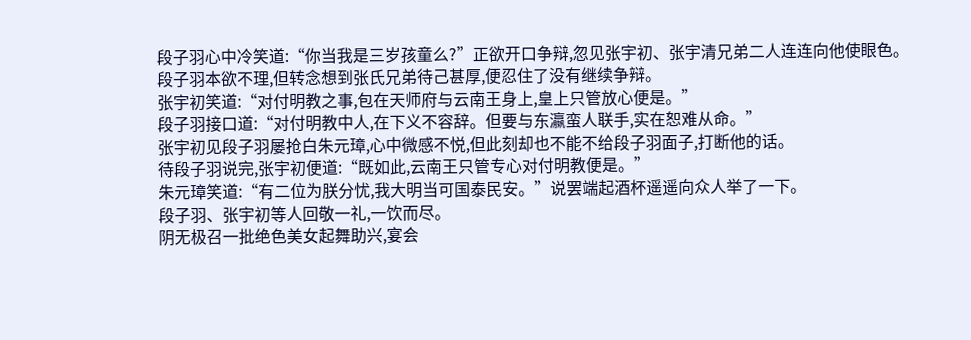段子羽心中冷笑道:“你当我是三岁孩童么?”正欲开口争辩,忽见张宇初、张宇清兄弟二人连连向他使眼色。
段子羽本欲不理,但转念想到张氏兄弟待己甚厚,便忍住了没有继续争辩。
张宇初笑道:“对付明教之事,包在天师府与云南王身上,皇上只管放心便是。”
段子羽接口道:“对付明教中人,在下义不容辞。但要与东瀛蛮人联手,实在恕难从命。”
张宇初见段子羽屡抢白朱元璋,心中微感不悦,但此刻却也不能不给段子羽面子,打断他的话。
待段子羽说完,张宇初便道:“既如此,云南王只管专心对付明教便是。”
朱元璋笑道:“有二位为朕分忧,我大明当可国泰民安。”说罢端起酒杯遥遥向众人举了一下。
段子羽、张宇初等人回敬一礼,一饮而尽。
阴无极召一批绝色美女起舞助兴,宴会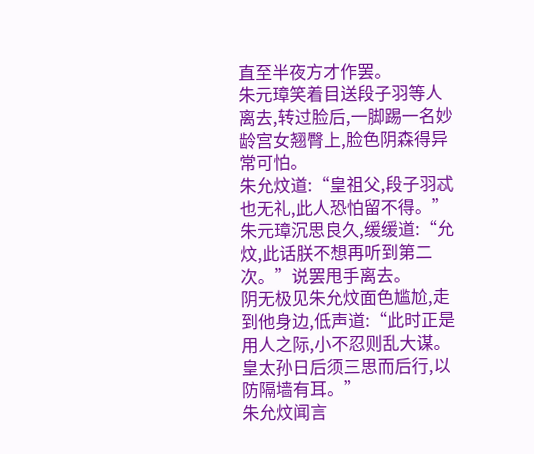直至半夜方才作罢。
朱元璋笑着目送段子羽等人离去,转过脸后,一脚踢一名妙龄宫女翘臀上,脸色阴森得异常可怕。
朱允炆道:“皇祖父,段子羽忒也无礼,此人恐怕留不得。”
朱元璋沉思良久,缓缓道:“允炆,此话朕不想再听到第二次。”说罢甩手离去。
阴无极见朱允炆面色尴尬,走到他身边,低声道:“此时正是用人之际,小不忍则乱大谋。皇太孙日后须三思而后行,以防隔墙有耳。”
朱允炆闻言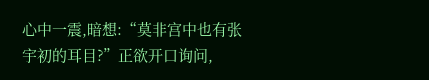心中一震,暗想:“莫非宫中也有张宇初的耳目?”正欲开口询问,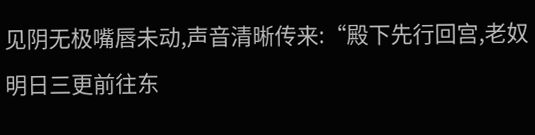见阴无极嘴唇未动,声音清晰传来:“殿下先行回宫,老奴明日三更前往东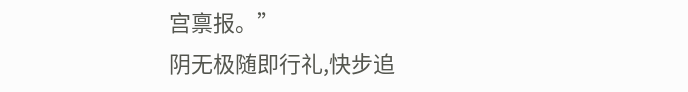宫禀报。”
阴无极随即行礼,快步追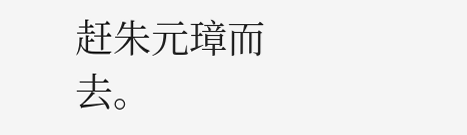赶朱元璋而去。